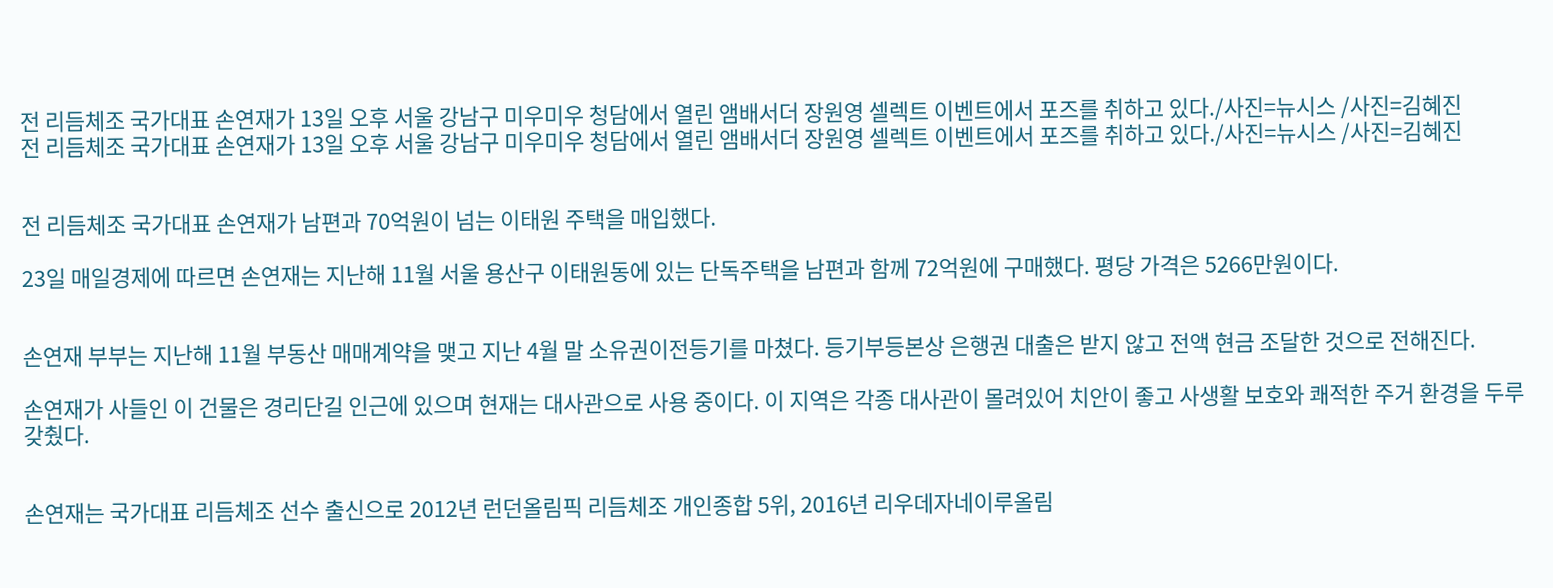전 리듬체조 국가대표 손연재가 13일 오후 서울 강남구 미우미우 청담에서 열린 앰배서더 장원영 셀렉트 이벤트에서 포즈를 취하고 있다./사진=뉴시스 /사진=김혜진
전 리듬체조 국가대표 손연재가 13일 오후 서울 강남구 미우미우 청담에서 열린 앰배서더 장원영 셀렉트 이벤트에서 포즈를 취하고 있다./사진=뉴시스 /사진=김혜진


전 리듬체조 국가대표 손연재가 남편과 70억원이 넘는 이태원 주택을 매입했다.

23일 매일경제에 따르면 손연재는 지난해 11월 서울 용산구 이태원동에 있는 단독주택을 남편과 함께 72억원에 구매했다. 평당 가격은 5266만원이다.


손연재 부부는 지난해 11월 부동산 매매계약을 맺고 지난 4월 말 소유권이전등기를 마쳤다. 등기부등본상 은행권 대출은 받지 않고 전액 현금 조달한 것으로 전해진다.

손연재가 사들인 이 건물은 경리단길 인근에 있으며 현재는 대사관으로 사용 중이다. 이 지역은 각종 대사관이 몰려있어 치안이 좋고 사생활 보호와 쾌적한 주거 환경을 두루 갖췄다.


손연재는 국가대표 리듬체조 선수 출신으로 2012년 런던올림픽 리듬체조 개인종합 5위, 2016년 리우데자네이루올림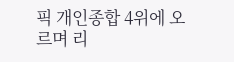픽 개인종합 4위에 오르며 리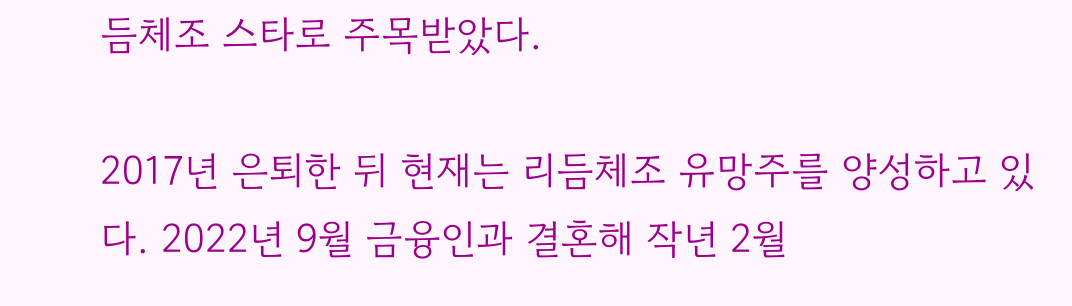듬체조 스타로 주목받았다.

2017년 은퇴한 뒤 현재는 리듬체조 유망주를 양성하고 있다. 2022년 9월 금융인과 결혼해 작년 2월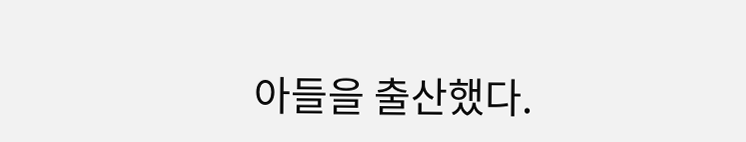아들을 출산했다.